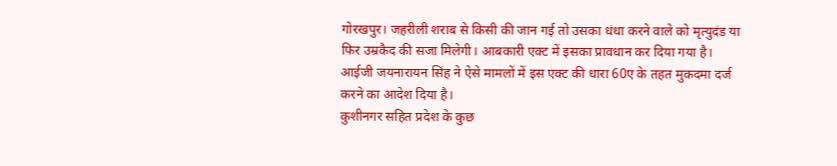गोरखपुर। जहरीली शराब से किसी की जान गई तो उसका धंधा करने वाले को मृत्युदंड या फिर उम्रकैद की सजा मिलेगी। आबकारी एक्ट में इसका प्रावधान कर दिया गया है। आईजी जयनारायन सिंह ने ऐसे मामलों में इस एक्ट की धारा 60ए के तहत मुकदमा दर्ज करने का आदेश दिया है।
कुशीनगर सहित प्रदेश के कुछ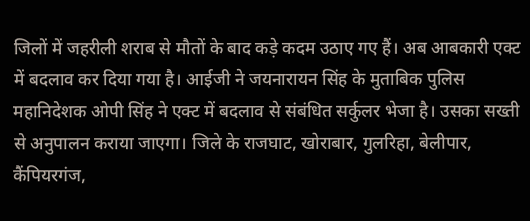जिलों में जहरीली शराब से मौतों के बाद कड़े कदम उठाए गए हैं। अब आबकारी एक्ट में बदलाव कर दिया गया है। आईजी ने जयनारायन सिंह के मुताबिक पुलिस महानिदेशक ओपी सिंह ने एक्ट में बदलाव से संबंधित सर्कुलर भेजा है। उसका सख्ती से अनुपालन कराया जाएगा। जिले के राजघाट, खोराबार, गुलरिहा, बेलीपार, कैंपियरगंज,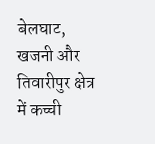बेलघाट, खजनी और तिवारीपुर क्षेत्र में कच्ची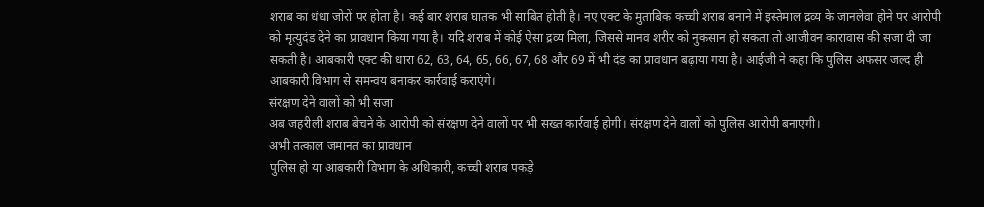शराब का धंधा जोरों पर होता है। कई बार शराब घातक भी साबित होती है। नए एक्ट के मुताबिक कच्ची शराब बनाने में इस्तेमाल द्रव्य के जानलेवा होने पर आरोपी को मृत्युदंड देने का प्रावधान किया गया है। यदि शराब में कोई ऐसा द्रव्य मिला, जिससे मानव शरीर को नुकसान हो सकता तो आजीवन कारावास की सजा दी जा सकती है। आबकारी एक्ट की धारा 62, 63, 64, 65, 66, 67, 68 और 69 में भी दंड का प्रावधान बढ़ाया गया है। आईजी ने कहा कि पुलिस अफसर जल्द ही आबकारी विभाग से समन्वय बनाकर कार्रवाई कराएंगे।
संरक्षण देने वालों को भी सजा
अब जहरीली शराब बेचने के आरोपी को संरक्षण देने वालों पर भी सख्त कार्रवाई होगी। संरक्षण देने वालों को पुलिस आरोपी बनाएगी।
अभी तत्काल जमानत का प्रावधान
पुलिस हो या आबकारी विभाग के अधिकारी, कच्ची शराब पकड़े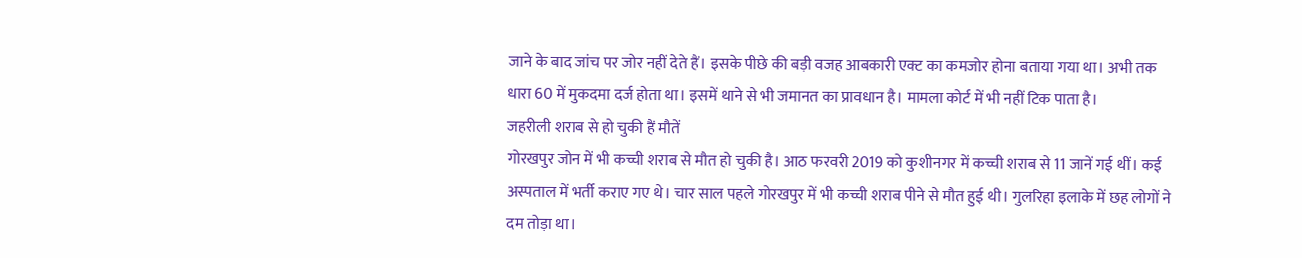जाने के बाद जांच पर जोर नहीं देते हैं। इसके पीछे की बड़ी वजह आबकारी एक्ट का कमजोर होना बताया गया था। अभी तक धारा 60 में मुकदमा दर्ज होता था। इसमें थाने से भी जमानत का प्रावधान है। मामला कोर्ट में भी नहीं टिक पाता है।
जहरीली शराब से हो चुकी हैं मौतें
गोरखपुर जोन में भी कच्ची शराब से मौत हो चुकी है। आठ फरवरी 2019 को कुशीनगर में कच्ची शराब से 11 जानें गई थीं। कई अस्पताल में भर्ती कराए गए थे। चार साल पहले गोरखपुर में भी कच्ची शराब पीने से मौत हुई थी। गुलरिहा इलाके में छह लोगों ने दम तोड़ा था।